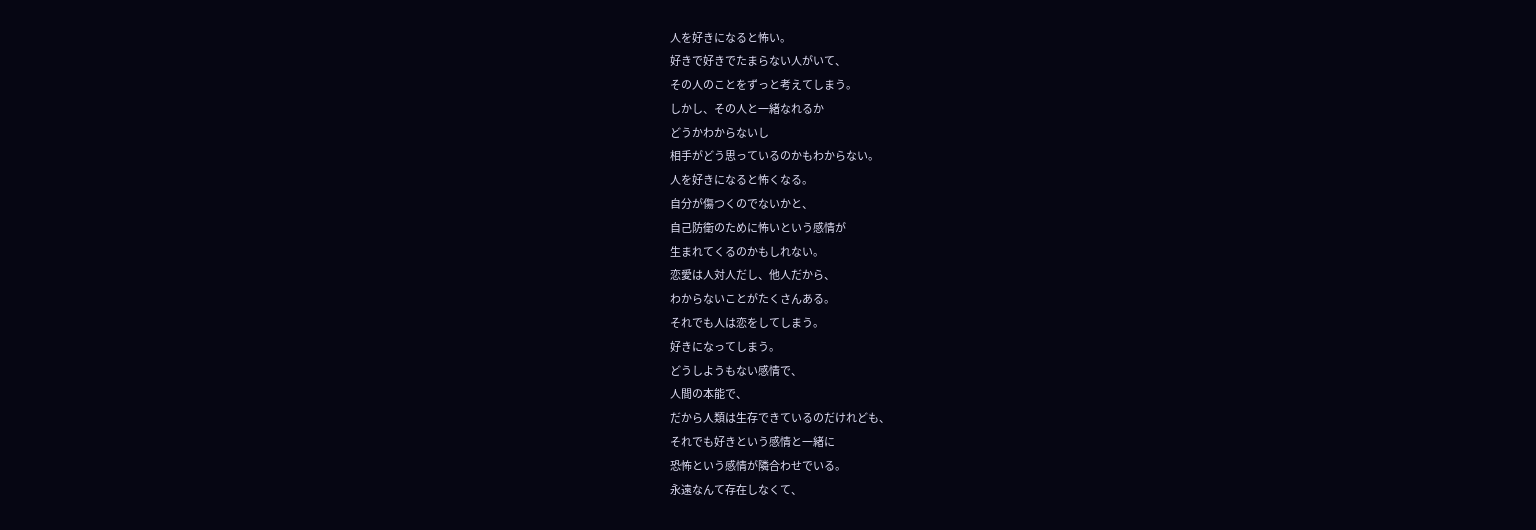人を好きになると怖い。
好きで好きでたまらない人がいて、
その人のことをずっと考えてしまう。
しかし、その人と一緒なれるか
どうかわからないし
相手がどう思っているのかもわからない。
人を好きになると怖くなる。
自分が傷つくのでないかと、
自己防衛のために怖いという感情が
生まれてくるのかもしれない。
恋愛は人対人だし、他人だから、
わからないことがたくさんある。
それでも人は恋をしてしまう。
好きになってしまう。
どうしようもない感情で、
人間の本能で、
だから人類は生存できているのだけれども、
それでも好きという感情と一緒に
恐怖という感情が隣合わせでいる。
永遠なんて存在しなくて、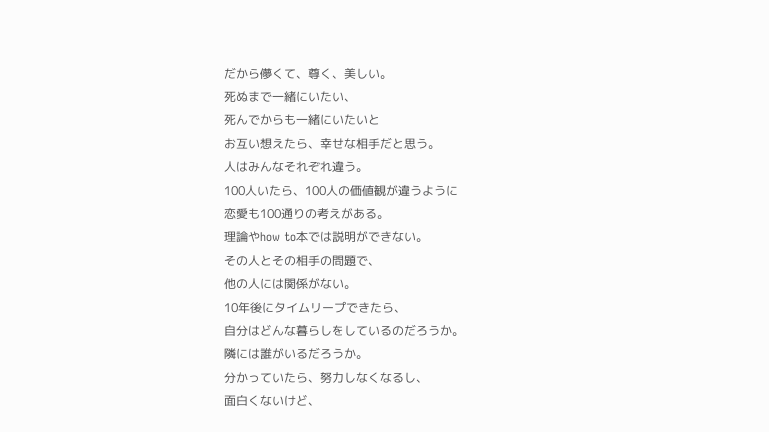だから儚くて、尊く、美しい。
死ぬまで一緒にいたい、
死んでからも一緒にいたいと
お互い想えたら、幸せな相手だと思う。
人はみんなそれぞれ違う。
100人いたら、100人の価値観が違うように
恋愛も100通りの考えがある。
理論やhow to本では説明ができない。
その人とその相手の問題で、
他の人には関係がない。
10年後にタイムリープできたら、
自分はどんな暮らしをしているのだろうか。
隣には誰がいるだろうか。
分かっていたら、努力しなくなるし、
面白くないけど、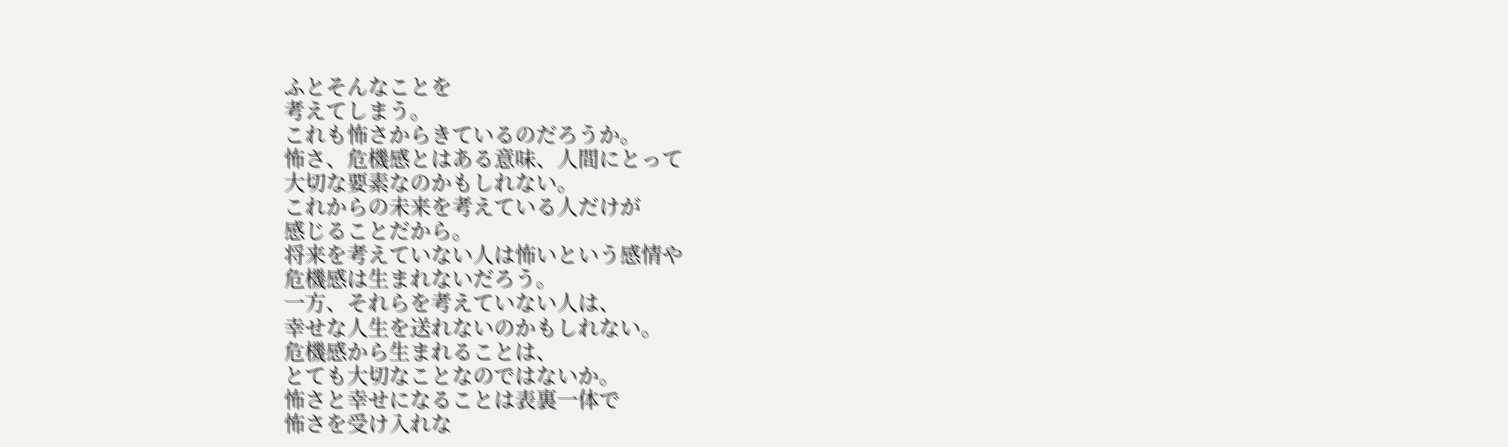ふとそんなことを
考えてしまう。
これも怖さからきているのだろうか。
怖さ、危機感とはある意味、人間にとって
大切な要素なのかもしれない。
これからの未来を考えている人だけが
感じることだから。
将来を考えていない人は怖いという感情や
危機感は生まれないだろう。
一方、それらを考えていない人は、
幸せな人生を送れないのかもしれない。
危機感から生まれることは、
とても大切なことなのではないか。
怖さと幸せになることは表裏一体で
怖さを受け入れな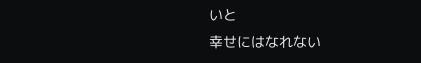いと
幸せにはなれない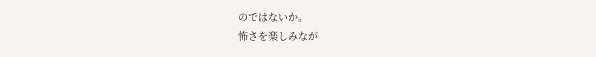のではないか。
怖さを楽しみなが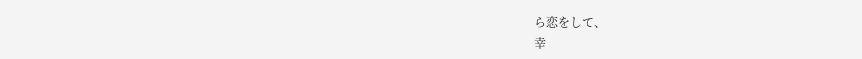ら恋をして、
幸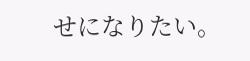せになりたい。